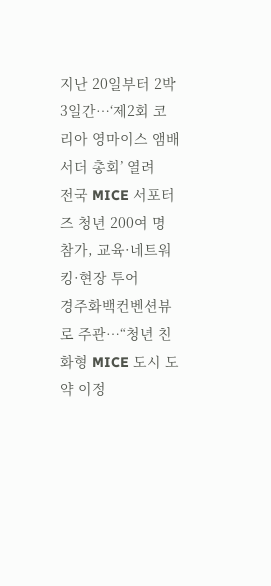지난 20일부터 2박 3일간…‘제2회 코리아 영마이스 앰배서더 총회’ 열려
전국 MICE 서포터즈 청년 200여 명 참가, 교육·네트워킹·현장 투어
경주화백컨벤션뷰로 주관…“청년 친화형 MICE 도시 도약 이정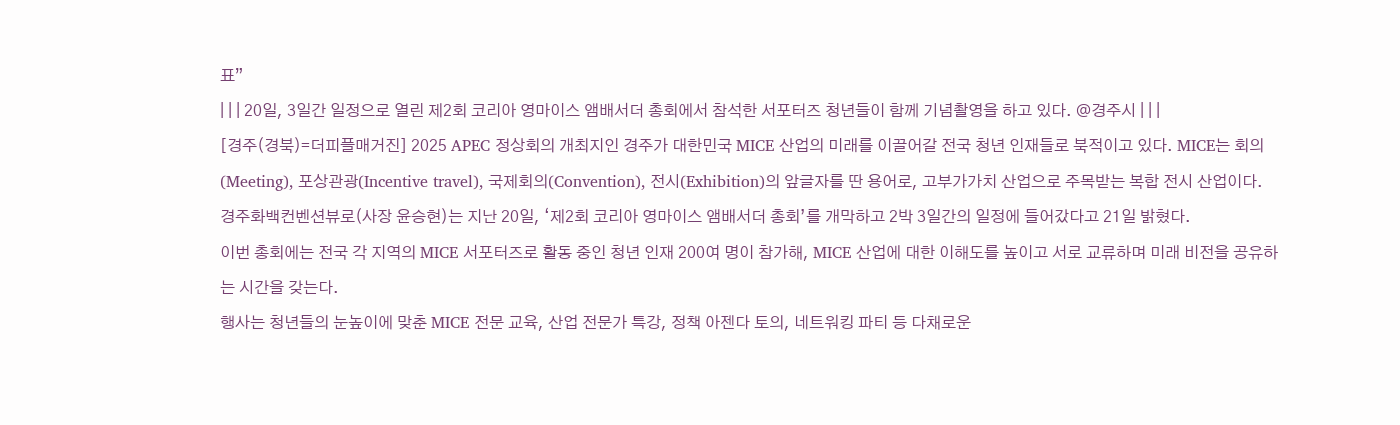표”
| | | 20일, 3일간 일정으로 열린 제2회 코리아 영마이스 앰배서더 총회에서 참석한 서포터즈 청년들이 함께 기념촬영을 하고 있다. @경주시 | | |
[경주(경북)=더피플매거진] 2025 APEC 정상회의 개최지인 경주가 대한민국 MICE 산업의 미래를 이끌어갈 전국 청년 인재들로 북적이고 있다. MICE는 회의(Meeting), 포상관광(Incentive travel), 국제회의(Convention), 전시(Exhibition)의 앞글자를 딴 용어로, 고부가가치 산업으로 주목받는 복합 전시 산업이다.
경주화백컨벤션뷰로(사장 윤승현)는 지난 20일, ‘제2회 코리아 영마이스 앰배서더 총회’를 개막하고 2박 3일간의 일정에 들어갔다고 21일 밝혔다.
이번 총회에는 전국 각 지역의 MICE 서포터즈로 활동 중인 청년 인재 200여 명이 참가해, MICE 산업에 대한 이해도를 높이고 서로 교류하며 미래 비전을 공유하는 시간을 갖는다.
행사는 청년들의 눈높이에 맞춘 MICE 전문 교육, 산업 전문가 특강, 정책 아젠다 토의, 네트워킹 파티 등 다채로운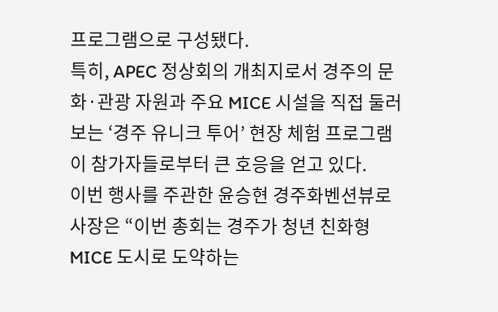프로그램으로 구성됐다.
특히, APEC 정상회의 개최지로서 경주의 문화·관광 자원과 주요 MICE 시설을 직접 둘러보는 ‘경주 유니크 투어’ 현장 체험 프로그램이 참가자들로부터 큰 호응을 얻고 있다.
이번 행사를 주관한 윤승현 경주화벤션뷰로 사장은 “이번 총회는 경주가 청년 친화형 MICE 도시로 도약하는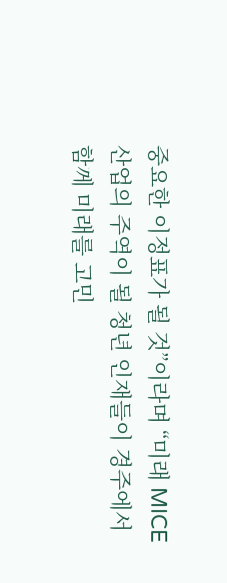중요한 이정표가 될 것”이라며 “미래 MICE 산업의 주역이 될 청년 인재들이 경주에서 함께 미래를 고민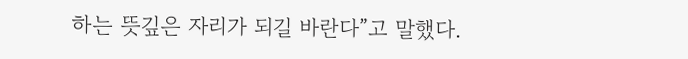하는 뜻깊은 자리가 되길 바란다”고 말했다.